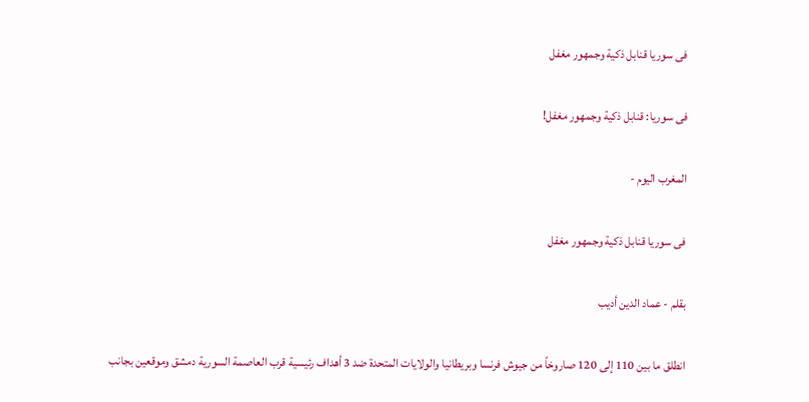فى سوريا قنابل ذكية وجمهور مغفل

فى سوريا: قنابل ذكية وجمهور مغفل!

المغرب اليوم -

فى سوريا قنابل ذكية وجمهور مغفل

بقلم - عماد الدين أديب

انطلق ما بين 110 إلى 120 صاروخاً من جيوش فرنسا وبريطانيا والولايات المتحدة ضد 3 أهداف رئيسية قرب العاصمة السورية دمشق وموقعين بجانب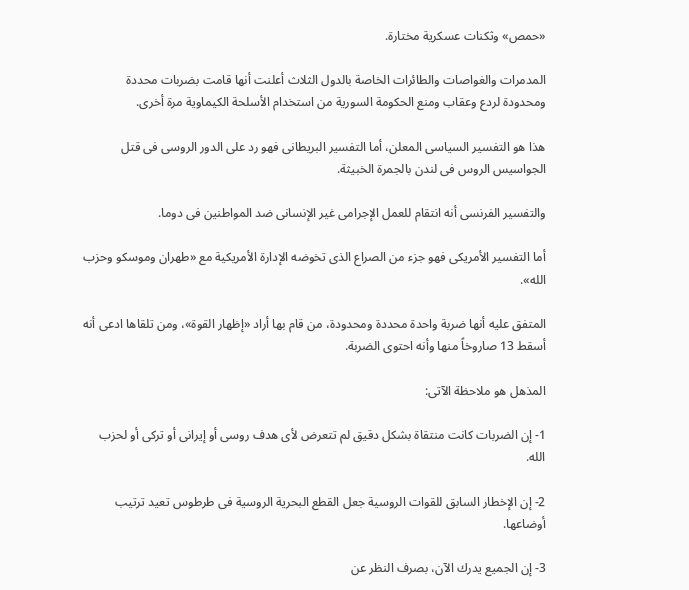«حمص» وثكنات عسكرية مختارة.

المدمرات والغواصات والطائرات الخاصة بالدول الثلاث أعلنت أنها قامت بضربات محددة ومحدودة لردع وعقاب ومنع الحكومة السورية من استخدام الأسلحة الكيماوية مرة أخرى.

هذا هو التفسير السياسى المعلن، أما التفسير البريطانى فهو رد على الدور الروسى فى قتل الجواسيس الروس فى لندن بالجمرة الخبيثة.

والتفسير الفرنسى أنه انتقام للعمل الإجرامى غير الإنسانى ضد المواطنين فى دوما.

أما التفسير الأمريكى فهو جزء من الصراع الذى تخوضه الإدارة الأمريكية مع «طهران وموسكو وحزب الله».

المتفق عليه أنها ضربة واحدة محددة ومحدودة، من قام بها أراد «إظهار القوة»، ومن تلقاها ادعى أنه أسقط 13 صاروخاً منها وأنه احتوى الضربة.

المذهل هو ملاحظة الآتى:

1- إن الضربات كانت منتقاة بشكل دقيق لم تتعرض لأى هدف روسى أو إيرانى أو تركى أو لحزب الله.

2- إن الإخطار السابق للقوات الروسية جعل القطع البحرية الروسية فى طرطوس تعيد ترتيب أوضاعها.

3- إن الجميع يدرك الآن، بصرف النظر عن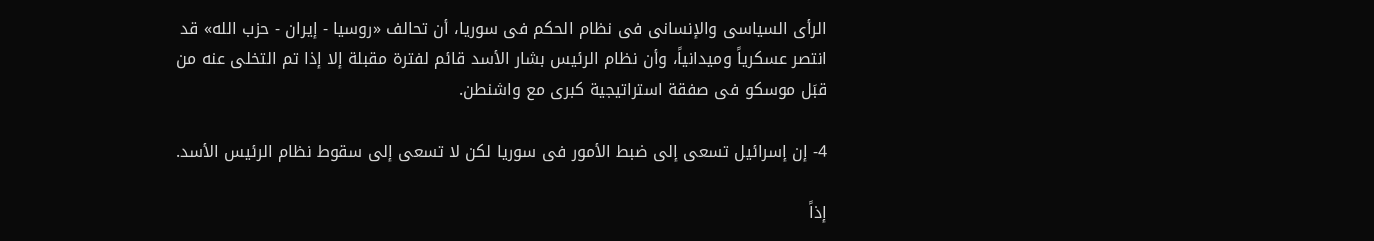الرأى السياسى والإنسانى فى نظام الحكم فى سوريا، أن تحالف «روسيا - إيران - حزب الله» قد انتصر عسكرياً وميدانياً، وأن نظام الرئيس بشار الأسد قائم لفترة مقبلة إلا إذا تم التخلى عنه من قبَل موسكو فى صفقة استراتيجية كبرى مع واشنطن.

4- إن إسرائيل تسعى إلى ضبط الأمور فى سوريا لكن لا تسعى إلى سقوط نظام الرئيس الأسد.

إذاً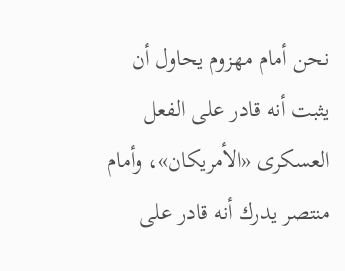نحن أمام مهزوم يحاول أن يثبت أنه قادر على الفعل العسكرى «الأمريكان»، وأمام منتصر يدرك أنه قادر على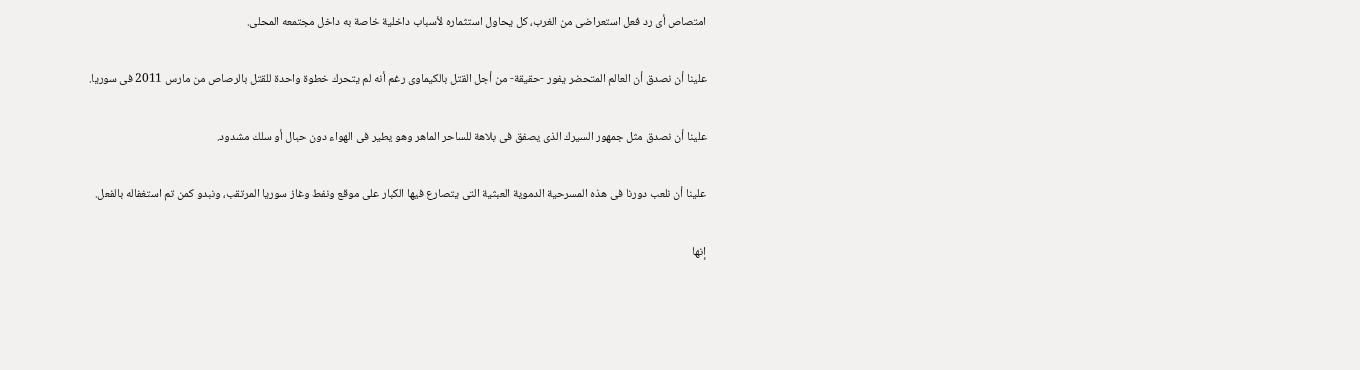امتصاص أى رد فعل استعراضى من الغرب، كل يحاول استثماره لأسباب داخلية خاصة به داخل مجتمعه المحلى.

علينا أن نصدق أن العالم المتحضر يفور -حقيقة- من أجل القتل بالكيماوى رغم أنه لم يتحرك خطوة واحدة للقتل بالرصاص من مارس 2011 فى سوريا.

علينا أن نصدق مثل جمهور السيرك الذى يصفق فى بلاهة للساحر الماهر وهو يطير فى الهواء دون حبال أو سلك مشدود.

علينا أن نلعب دورنا فى هذه المسرحية الدموية العبثية التى يتصارع فيها الكبار على موقع ونفط وغاز سوريا المرتقب، ونبدو كمن تم استغفاله بالفعل.

إنها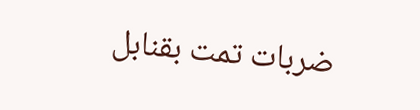ضربات تمت بقنابل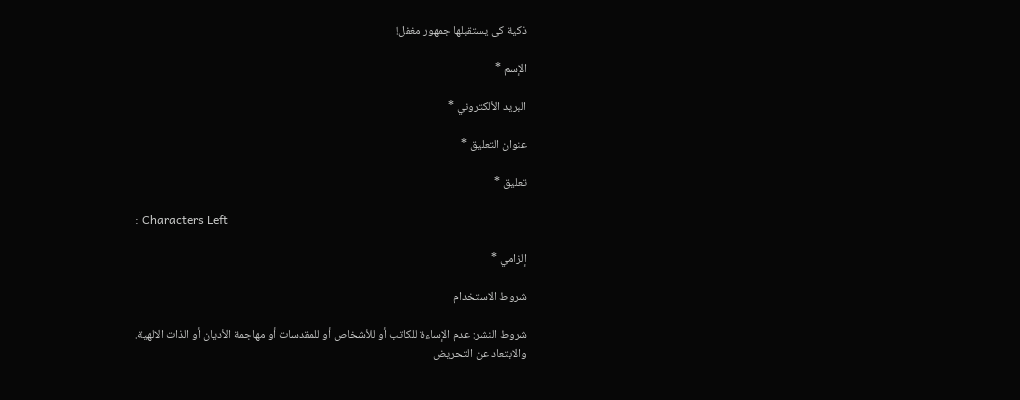ذكية كى يستقبلها جمهور مغفل!

الإسم *

البريد الألكتروني *

عنوان التعليق *

تعليق *

: Characters Left

إلزامي *

شروط الاستخدام

شروط النشر: عدم الإساءة للكاتب أو للأشخاص أو للمقدسات أو مهاجمة الأديان أو الذات الالهية. والابتعاد عن التحريض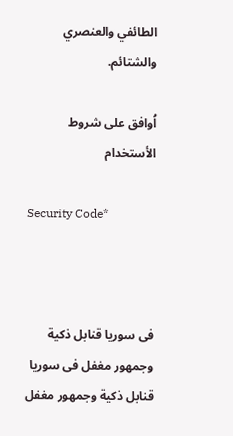الطائفي والعنصري والشتائم.

اُوافق على شروط الأستخدام

Security Code*



فى سوريا قنابل ذكية وجمهور مغفل فى سوريا قنابل ذكية وجمهور مغفل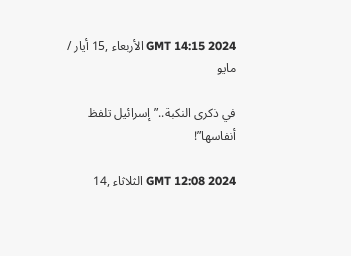GMT 14:15 2024 الأربعاء ,15 أيار / مايو

في ذكرى النكبة..”إسرائيل تلفظ أنفاسها”!

GMT 12:08 2024 الثلاثاء ,14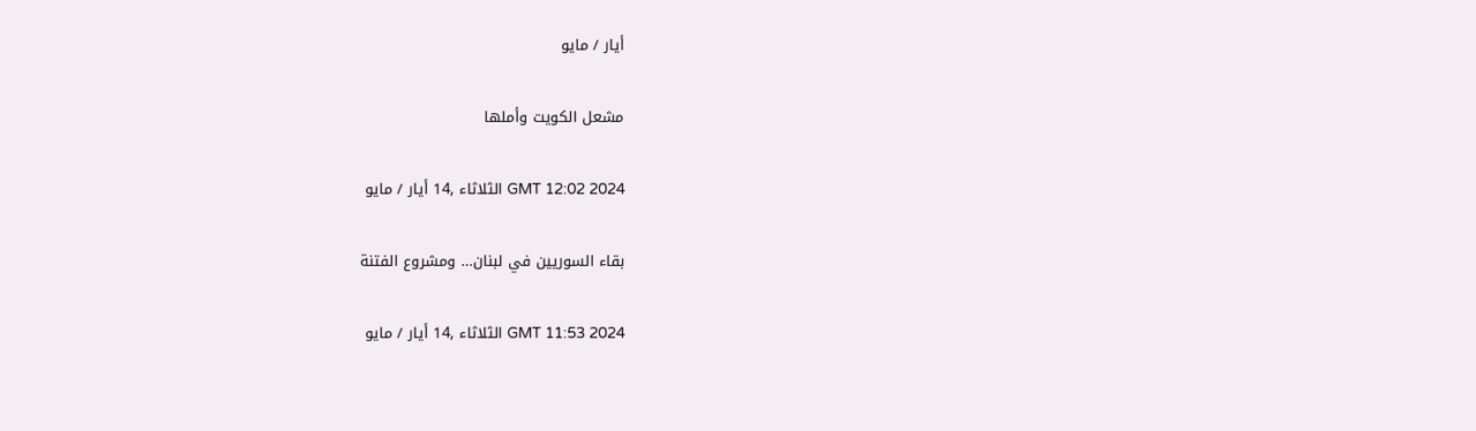أيار / مايو

مشعل الكويت وأملها

GMT 12:02 2024 الثلاثاء ,14 أيار / مايو

بقاء السوريين في لبنان... ومشروع الفتنة

GMT 11:53 2024 الثلاثاء ,14 أيار / مايو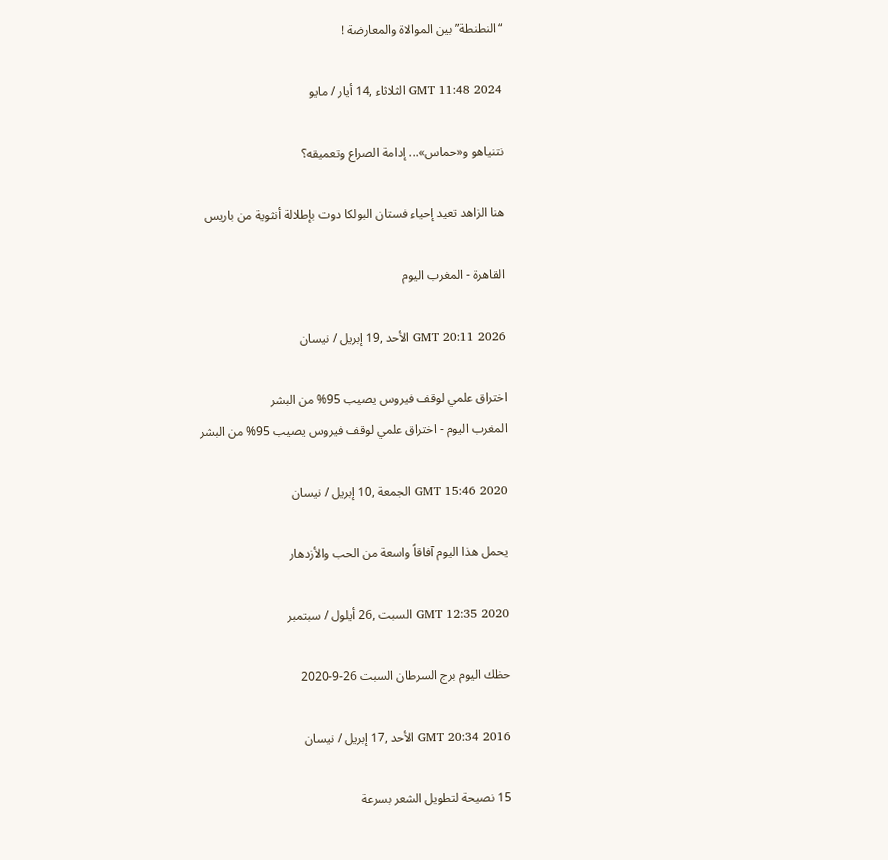“النطنطة” بين الموالاة والمعارضة !

GMT 11:48 2024 الثلاثاء ,14 أيار / مايو

نتنياهو و«حماس»... إدامة الصراع وتعميقه؟

هنا الزاهد تعيد إحياء فستان البولكا دوت بإطلالة أنثوية من باريس

القاهرة - المغرب اليوم

GMT 20:11 2026 الأحد ,19 إبريل / نيسان

اختراق علمي لوقف فيروس يصيب 95% من البشر
المغرب اليوم - اختراق علمي لوقف فيروس يصيب 95% من البشر

GMT 15:46 2020 الجمعة ,10 إبريل / نيسان

يحمل هذا اليوم آفاقاً واسعة من الحب والأزدهار

GMT 12:35 2020 السبت ,26 أيلول / سبتمبر

حظك اليوم برج السرطان السبت 26-9-2020

GMT 20:34 2016 الأحد ,17 إبريل / نيسان

15 نصيحة لتطويل الشعر بسرعة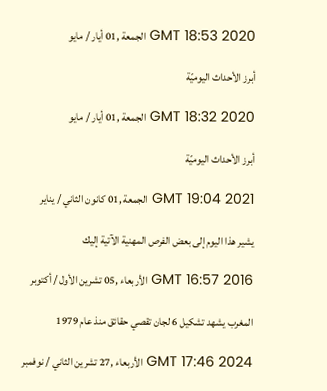GMT 18:53 2020 الجمعة ,01 أيار / مايو

أبرز الأحداث اليوميّة

GMT 18:32 2020 الجمعة ,01 أيار / مايو

أبرز الأحداث اليوميّة

GMT 19:04 2021 الجمعة ,01 كانون الثاني / يناير

يشير هذا اليوم إلى بعض الفرص المهنية الآتية إليك

GMT 16:57 2016 الأربعاء ,05 تشرين الأول / أكتوبر

المغرب يشهد تشكيل 6 لجان تقصي حقائق منذ عام 1979

GMT 17:46 2024 الأربعاء ,27 تشرين الثاني / نوفمبر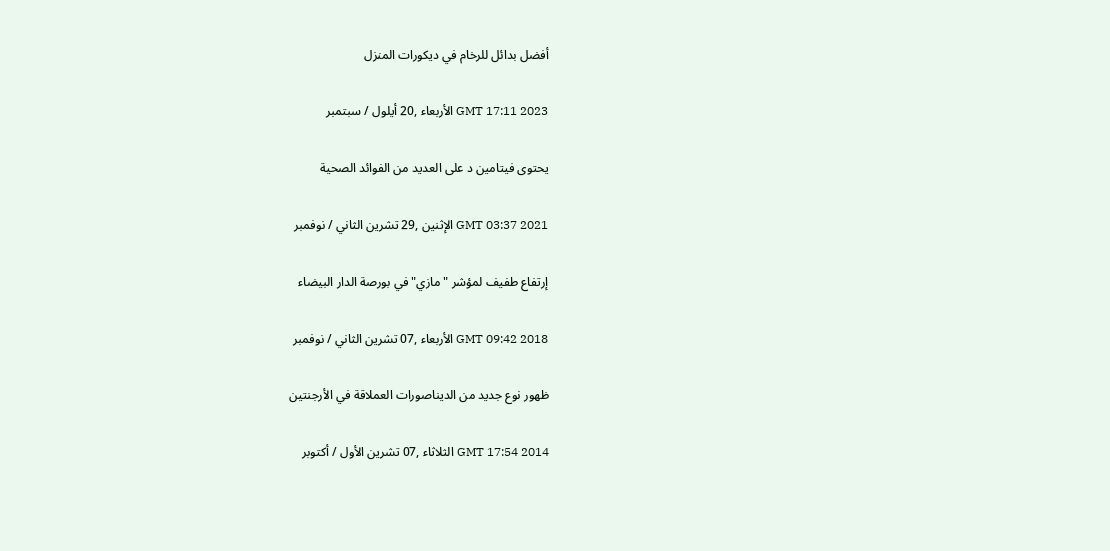أفضل بدائل للرخام في ديكورات المنزل

GMT 17:11 2023 الأربعاء ,20 أيلول / سبتمبر

يحتوى فيتامين د على العديد من الفوائد الصحية

GMT 03:37 2021 الإثنين ,29 تشرين الثاني / نوفمبر

إرتفاع طفيف لمؤشر "مازي" في بورصة الدار البيضاء

GMT 09:42 2018 الأربعاء ,07 تشرين الثاني / نوفمبر

ظهور نوع جديد من الديناصورات العملاقة في الأرجنتين

GMT 17:54 2014 الثلاثاء ,07 تشرين الأول / أكتوبر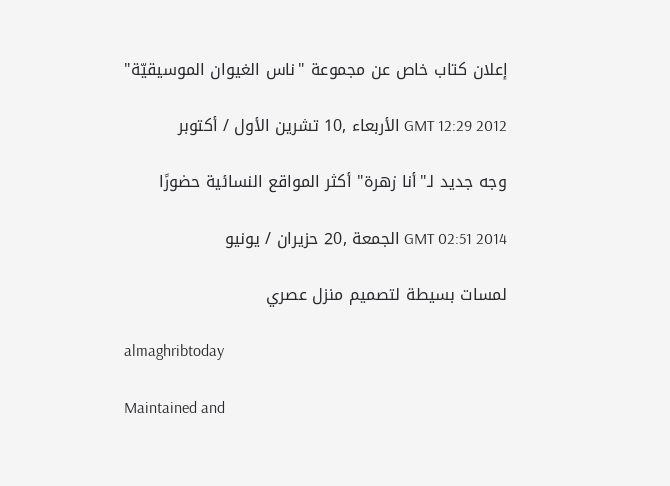إعلان كتاب خاص عن مجموعة "ناس الغيوان الموسيقيّة"

GMT 12:29 2012 الأربعاء ,10 تشرين الأول / أكتوبر

وجه جديد لـ"أنا زهرة" أكثر المواقع النسائية حضورًا

GMT 02:51 2014 الجمعة ,20 حزيران / يونيو

لمسات بسيطة لتصميم منزل عصري

almaghribtoday

Maintained and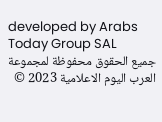developed by Arabs Today Group SAL
جميع الحقوق محفوظة لمجموعة العرب اليوم الاعلامية 2023 ©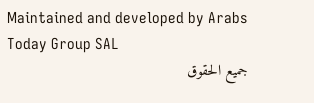Maintained and developed by Arabs Today Group SAL
جميع الحقوق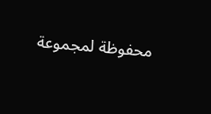محفوظة لمجموعة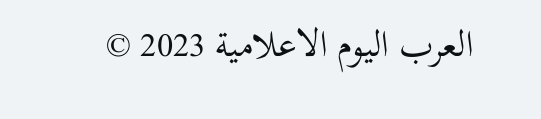العرب اليوم الاعلامية 2023 ©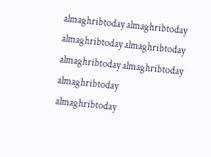almaghribtoday almaghribtoday almaghribtoday almaghribtoday
almaghribtoday almaghribtoday almaghribtoday
almaghribtoday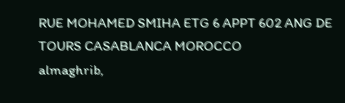RUE MOHAMED SMIHA ETG 6 APPT 602 ANG DE TOURS CASABLANCA MOROCCO
almaghrib,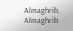Almaghrib, Almaghrib